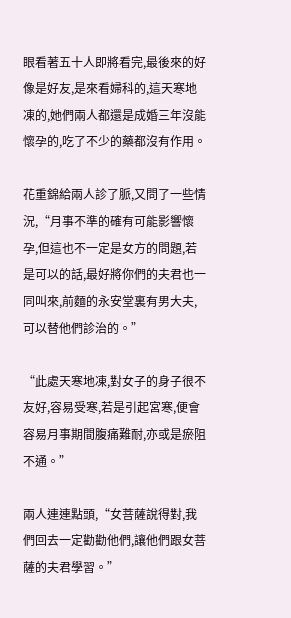眼看著五十人即將看完,最後來的好像是好友,是來看婦科的,這天寒地凍的,她們兩人都還是成婚三年沒能懷孕的,吃了不少的藥都沒有作用。

花重錦給兩人診了脈,又問了一些情況,“月事不準的確有可能影響懷孕,但這也不一定是女方的問題,若是可以的話,最好將你們的夫君也一同叫來,前麵的永安堂裏有男大夫,可以替他們診治的。”

“此處天寒地凍,對女子的身子很不友好,容易受寒,若是引起宮寒,便會容易月事期間腹痛難耐,亦或是瘀阻不通。”

兩人連連點頭,“女菩薩說得對,我們回去一定勸勸他們,讓他們跟女菩薩的夫君學習。”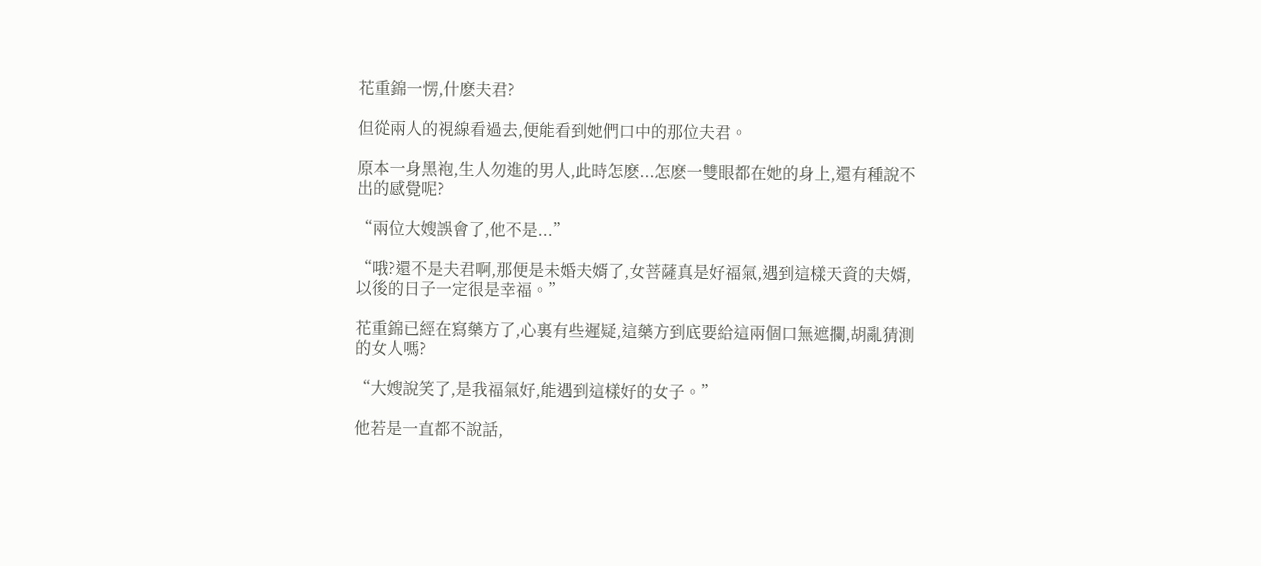花重錦一愣,什麽夫君?

但從兩人的視線看過去,便能看到她們口中的那位夫君。

原本一身黑袍,生人勿進的男人,此時怎麽...怎麽一雙眼都在她的身上,還有種說不出的感覺呢?

“兩位大嫂誤會了,他不是...”

“哦?還不是夫君啊,那便是未婚夫婿了,女菩薩真是好福氣,遇到這樣天資的夫婿,以後的日子一定很是幸福。”

花重錦已經在寫藥方了,心裏有些遲疑,這藥方到底要給這兩個口無遮攔,胡亂猜測的女人嗎?

“大嫂說笑了,是我福氣好,能遇到這樣好的女子。”

他若是一直都不說話,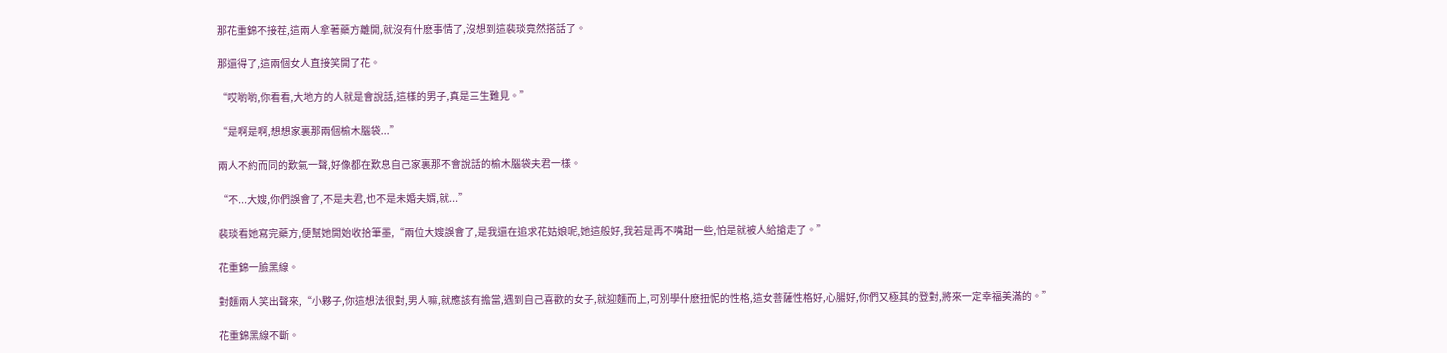那花重錦不接茬,這兩人拿著藥方離開,就沒有什麽事情了,沒想到這裴琰竟然搭話了。

那還得了,這兩個女人直接笑開了花。

“哎喲喲,你看看,大地方的人就是會說話,這樣的男子,真是三生難見。”

“是啊是啊,想想家裏那兩個榆木腦袋...”

兩人不約而同的歎氣一聲,好像都在歎息自己家裏那不會說話的榆木腦袋夫君一樣。

“不...大嫂,你們誤會了,不是夫君,也不是未婚夫婿,就...”

裴琰看她寫完藥方,便幫她開始收拾筆墨,“兩位大嫂誤會了,是我還在追求花姑娘呢,她這般好,我若是再不嘴甜一些,怕是就被人給搶走了。”

花重錦一臉黑線。

對麵兩人笑出聲來,“小夥子,你這想法很對,男人嘛,就應該有擔當,遇到自己喜歡的女子,就迎麵而上,可別學什麽扭怩的性格,這女菩薩性格好,心腸好,你們又極其的登對,將來一定幸福美滿的。”

花重錦黑線不斷。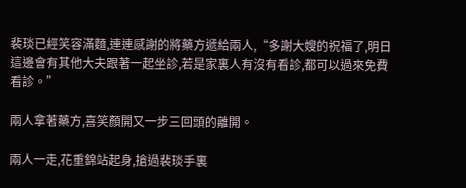裴琰已經笑容滿麵,連連感謝的將藥方遞給兩人,“多謝大嫂的祝福了,明日這邊會有其他大夫跟著一起坐診,若是家裏人有沒有看診,都可以過來免費看診。”

兩人拿著藥方,喜笑顏開又一步三回頭的離開。

兩人一走,花重錦站起身,搶過裴琰手裏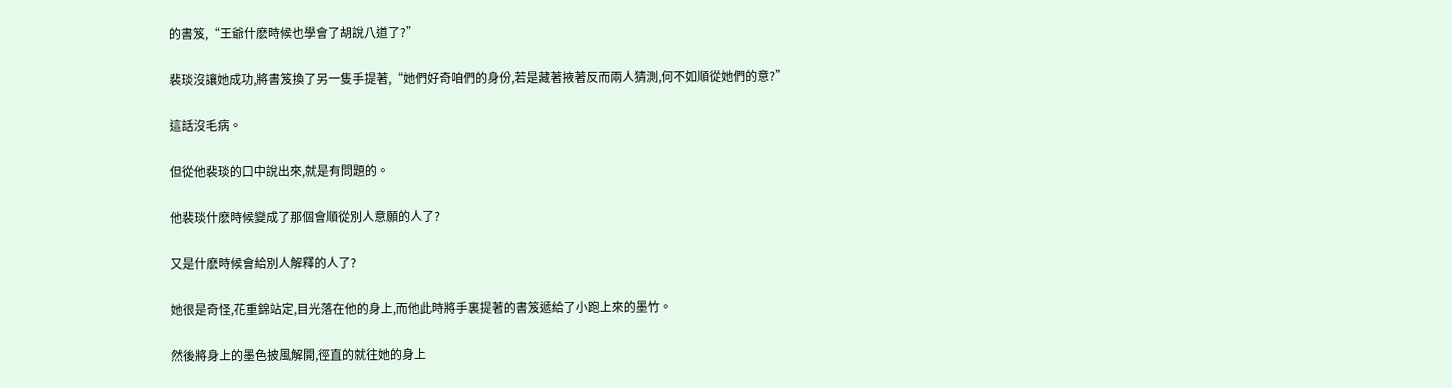的書笈,“王爺什麽時候也學會了胡說八道了?”

裴琰沒讓她成功,將書笈換了另一隻手提著,“她們好奇咱們的身份,若是藏著掖著反而兩人猜測,何不如順從她們的意?”

這話沒毛病。

但從他裴琰的口中說出來,就是有問題的。

他裴琰什麽時候變成了那個會順從別人意願的人了?

又是什麽時候會給別人解釋的人了?

她很是奇怪,花重錦站定,目光落在他的身上,而他此時將手裏提著的書笈遞給了小跑上來的墨竹。

然後將身上的墨色披風解開,徑直的就往她的身上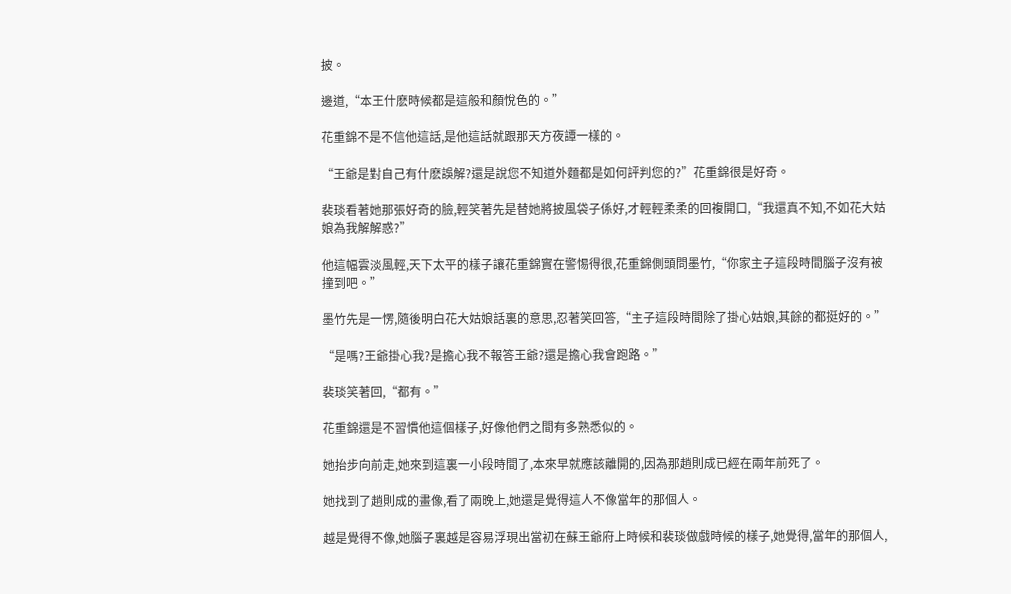披。

邊道,“本王什麽時候都是這般和顏悅色的。”

花重錦不是不信他這話,是他這話就跟那天方夜譚一樣的。

“王爺是對自己有什麽誤解?還是說您不知道外麵都是如何評判您的?”花重錦很是好奇。

裴琰看著她那張好奇的臉,輕笑著先是替她將披風袋子係好,才輕輕柔柔的回複開口,“我還真不知,不如花大姑娘為我解解惑?”

他這幅雲淡風輕,天下太平的樣子讓花重錦實在警惕得很,花重錦側頭問墨竹,“你家主子這段時間腦子沒有被撞到吧。”

墨竹先是一愣,隨後明白花大姑娘話裏的意思,忍著笑回答,“主子這段時間除了掛心姑娘,其餘的都挺好的。”

“是嗎?王爺掛心我?是擔心我不報答王爺?還是擔心我會跑路。”

裴琰笑著回,“都有。”

花重錦還是不習慣他這個樣子,好像他們之間有多熟悉似的。

她抬步向前走,她來到這裏一小段時間了,本來早就應該離開的,因為那趙則成已經在兩年前死了。

她找到了趙則成的畫像,看了兩晚上,她還是覺得這人不像當年的那個人。

越是覺得不像,她腦子裏越是容易浮現出當初在蘇王爺府上時候和裴琰做戲時候的樣子,她覺得,當年的那個人,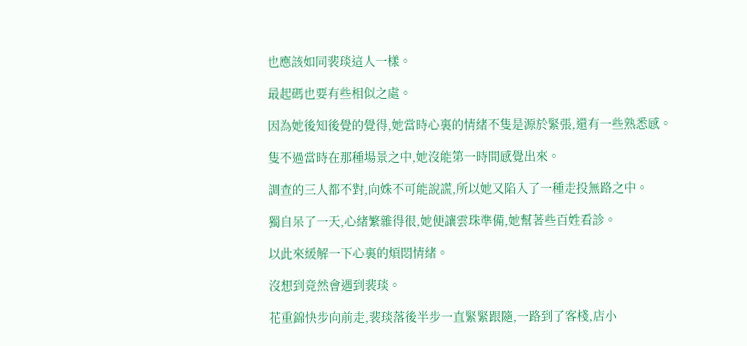也應該如同裴琰這人一樣。

最起碼也要有些相似之處。

因為她後知後覺的覺得,她當時心裏的情緒不隻是源於緊張,還有一些熟悉感。

隻不過當時在那種場景之中,她沒能第一時間感覺出來。

調查的三人都不對,向姝不可能說謊,所以她又陷入了一種走投無路之中。

獨自呆了一天,心緒繁雜得很,她便讓雲珠準備,她幫著些百姓看診。

以此來緩解一下心裏的煩悶情緒。

沒想到竟然會遇到裴琰。

花重錦快步向前走,裴琰落後半步一直緊緊跟隨,一路到了客棧,店小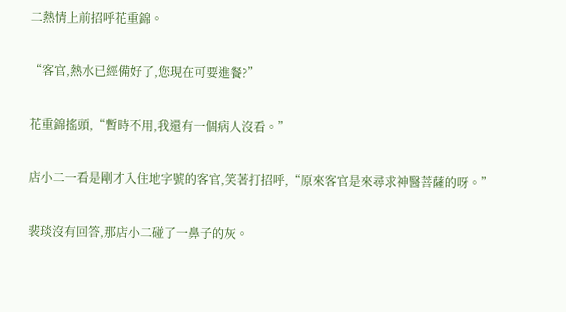二熱情上前招呼花重錦。

“客官,熱水已經備好了,您現在可要進餐?”

花重錦搖頭,“暫時不用,我還有一個病人沒看。”

店小二一看是剛才入住地字號的客官,笑著打招呼,“原來客官是來尋求神醫菩薩的呀。”

裴琰沒有回答,那店小二碰了一鼻子的灰。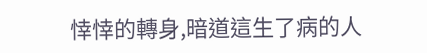悻悻的轉身,暗道這生了病的人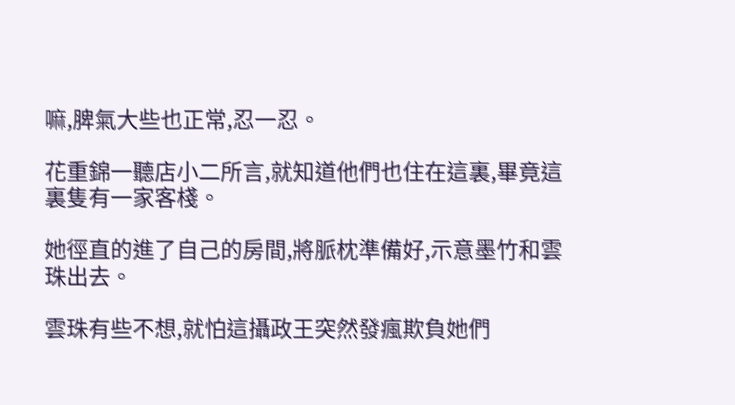嘛,脾氣大些也正常,忍一忍。

花重錦一聽店小二所言,就知道他們也住在這裏,畢竟這裏隻有一家客棧。

她徑直的進了自己的房間,將脈枕準備好,示意墨竹和雲珠出去。

雲珠有些不想,就怕這攝政王突然發瘋欺負她們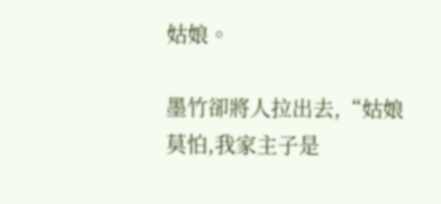姑娘。

墨竹卻將人拉出去,“姑娘莫怕,我家主子是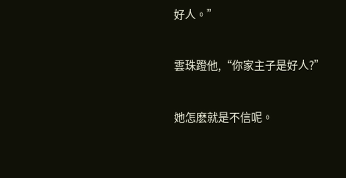好人。”

雲珠蹬他,“你家主子是好人?”

她怎麽就是不信呢。